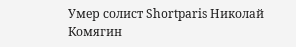Умер солист Shortparis Николай Комягин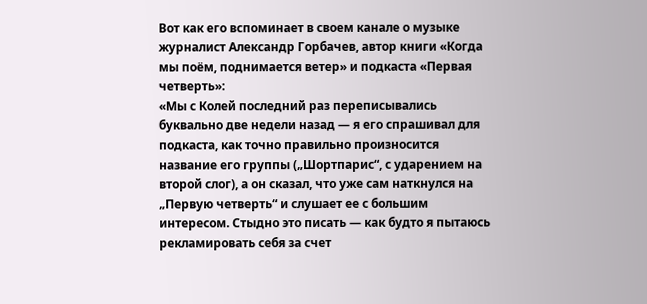Вот как его вспоминает в своем канале о музыке журналист Александр Горбачев, автор книги «Когда мы поём, поднимается ветер» и подкаста «Первая четверть»:
«Мы с Колей последний раз переписывались буквально две недели назад — я его спрашивал для подкаста, как точно правильно произносится название его группы („Шортпарис“, с ударением на второй слог), а он сказал, что уже сам наткнулся на „Первую четверть“ и слушает ее с большим интересом. Стыдно это писать — как будто я пытаюсь рекламировать себя за счет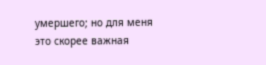умершего; но для меня это скорее важная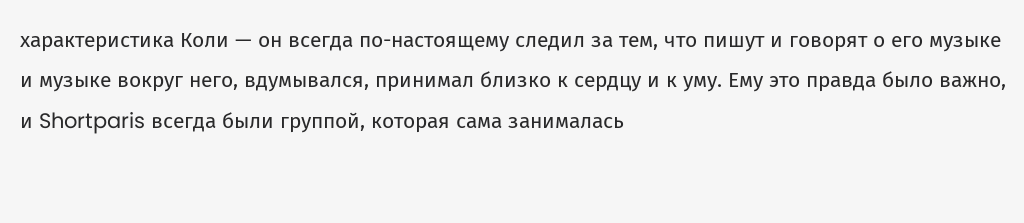характеристика Коли — он всегда по-настоящему следил за тем, что пишут и говорят о его музыке и музыке вокруг него, вдумывался, принимал близко к сердцу и к уму. Ему это правда было важно, и Shortparis всегда были группой, которая сама занималась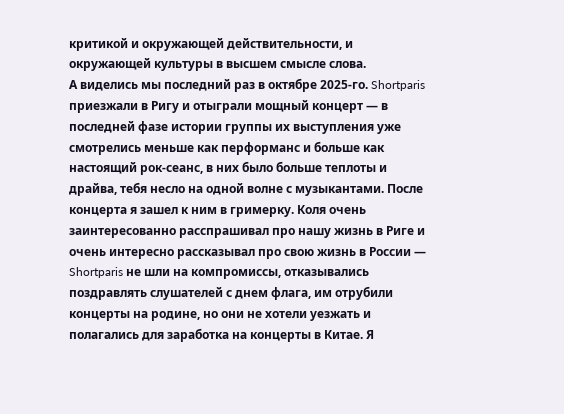критикой и окружающей действительности, и окружающей культуры в высшем смысле слова.
А виделись мы последний раз в октябре 2025-го. Shortparis приезжали в Ригу и отыграли мощный концерт — в последней фазе истории группы их выступления уже смотрелись меньше как перформанс и больше как настоящий рок-сеанс, в них было больше теплоты и драйва, тебя несло на одной волне с музыкантами. После концерта я зашел к ним в гримерку. Коля очень заинтересованно расспрашивал про нашу жизнь в Риге и очень интересно рассказывал про свою жизнь в России — Shortparis не шли на компромиссы, отказывались поздравлять слушателей с днем флага, им отрубили концерты на родине, но они не хотели уезжать и полагались для заработка на концерты в Китае. Я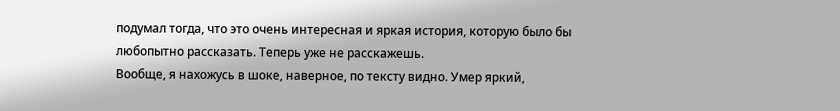подумал тогда, что это очень интересная и яркая история, которую было бы любопытно рассказать. Теперь уже не расскажешь.
Вообще, я нахожусь в шоке, наверное, по тексту видно. Умер яркий,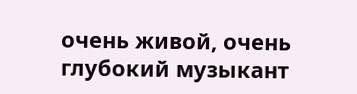очень живой, очень глубокий музыкант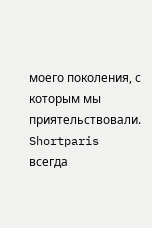моего поколения, с которым мы приятельствовали. Shortparis всегда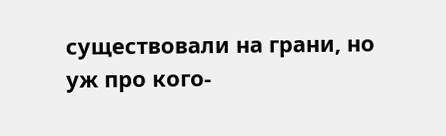существовали на грани, но уж про кого-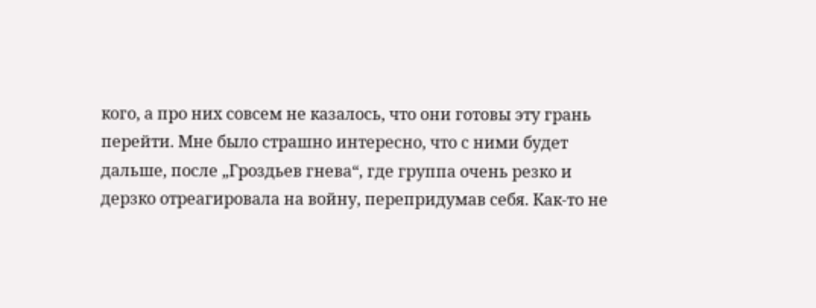кого, а про них совсем не казалось, что они готовы эту грань перейти. Мне было страшно интересно, что с ними будет дальше, после „Гроздьев гнева“, где группа очень резко и дерзко отреагировала на войну, перепридумав себя. Как-то не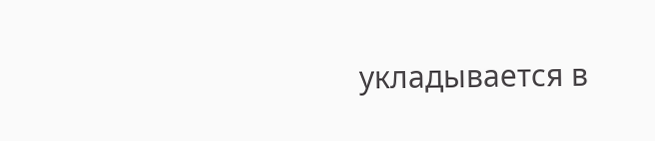укладывается в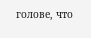голове, что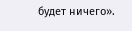будет ничего».